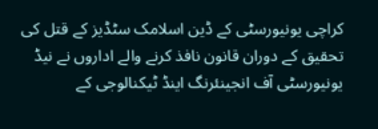کراچی یونیورسٹی کے ڈین اسلامک سٹڈیز کے قتل کی تحقیق کے دوران قانون نافذ کرنے والے اداروں نے نیڈ یونیورسٹی آف انجینئرنگ اینڈ ٹیکنالوجی کے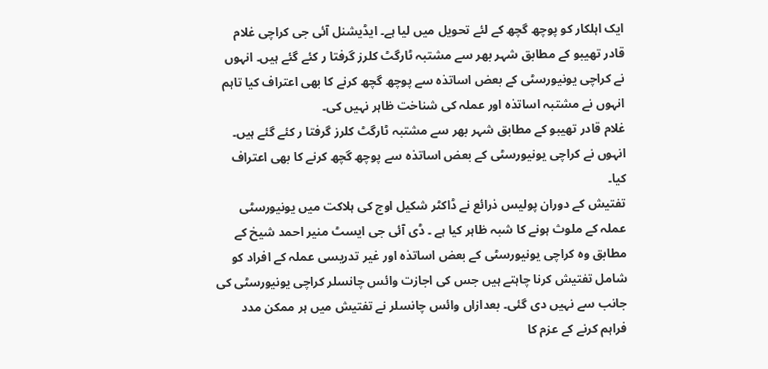ایک اہلکار کو پوچھ گچھ کے لئے تحویل میں لیا ہے۔ ایڈیشنل آئی جی کراچی غلام قادر تھیبو کے مطابق شہر بھر سے مشتبہ ٹارگٹ کلرز گرفتا ر کئے گئے ہیں۔ انہوں نے کراچی یونیورسٹی کے بعض اساتذہ سے پوچھ گچھ کرنے کا بھی اعتراف کیا تاہم انہوں نے مشتبہ اساتذہ اور عملہ کی شناخت ظاہر نہیں کی۔
غلام قادر تھیبو کے مطابق شہر بھر سے مشتبہ ٹارگٹ کلرز گرفتا ر کئے گئے ہیں۔ انہوں نے کراچی یونیورسٹی کے بعض اساتذہ سے پوچھ گچھ کرنے کا بھی اعتراف کیا۔
تفتیش کے دوران پولیس ذرائع نے ڈاکٹر شکیل اوج کی ہلاکت میں یونیورسٹی عملہ کے ملوث ہونے کا شبہ ظاہر کیا ہے ۔ ڈی آئی جی ایسٹ منیر احمد شیخ کے مطابق وہ کراچی یونیورسٹی کے بعض اساتذہ اور غیر تدریسی عملہ کے افراد کو شامل تفتیش کرنا چاہتے ہیں جس کی اجازت وائس چانسلر کراچی یونیورسٹی کی جانب سے نہیں دی گئی۔ بعدازاں وائس چانسلر نے تفتیش میں ہر ممکن مدد فراہم کرنے کے عزم کا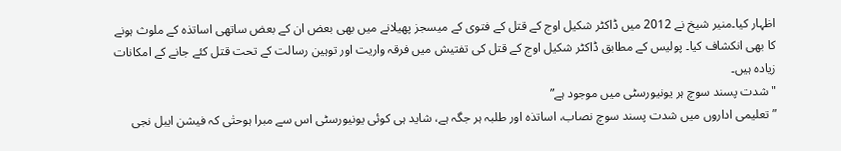اظہار کیا۔منیر شیخ نے 2012 میں ڈاکٹر شکیل اوج کے قتل کے فتوی کے میسجز پھیلانے میں بھی بعض ان کے بعض ساتھی اساتذہ کے ملوث ہونے کا بھی انکشاف کیا۔ پولیس کے مطابق ڈاکٹر شکیل اوج کے قتل کی تفتیش میں فرقہ واریت اور توہین رسالت کے تحت قتل کئے جانے کے امکانات زیادہ ہیں۔
"شدت پسند سوچ ہر یونیورسٹی میں موجود ہے”
” تعلیمی اداروں میں شدت پسند سوچ نصاب، اساتذہ اور طلبہ ہر جگہ ہے، شاید ہی کوئی یونیورسٹی اس سے مبرا ہوحتٰی کہ فیشن ایبل نجی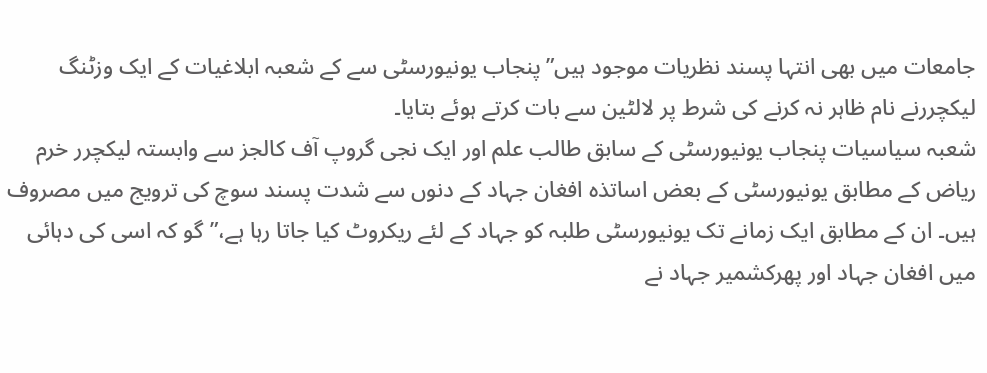جامعات میں بھی انتہا پسند نظریات موجود ہیں” پنجاب یونیورسٹی سے کے شعبہ ابلاغیات کے ایک وزٹنگ لیکچررنے نام ظاہر نہ کرنے کی شرط پر لالٹین سے بات کرتے ہوئے بتایا۔
شعبہ سیاسیات پنجاب یونیورسٹی کے سابق طالب علم اور ایک نجی گروپ آف کالجز سے وابستہ لیکچرر خرم ریاض کے مطابق یونیورسٹی کے بعض اساتذہ افغان جہاد کے دنوں سے شدت پسند سوچ کی ترویج میں مصروف ہیں۔ ان کے مطابق ایک زمانے تک یونیورسٹی طلبہ کو جہاد کے لئے ریکروٹ کیا جاتا رہا ہے،”گو کہ اسی کی دہائی میں افغان جہاد اور پھرکشمیر جہاد نے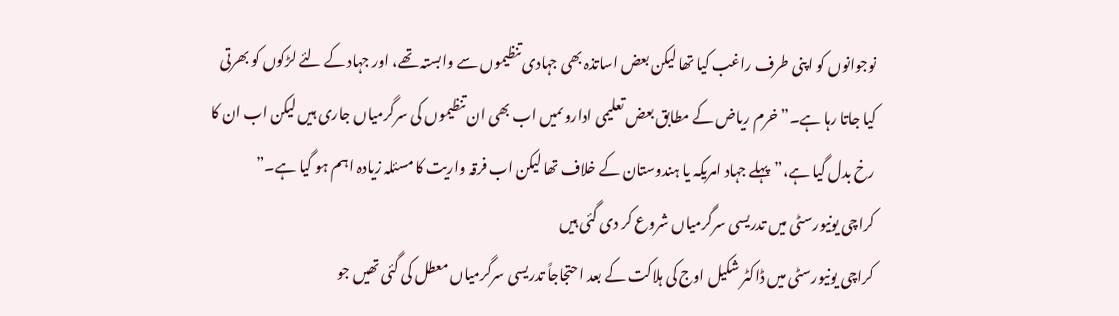نوجوانوں کو اپنی طرف راغب کیا تھا لیکن بعض اساتذہ بھی جہادی تنظیموں سے وابستہ تھے، اور جہاد کے لئے لڑکوں کو بھرتی کیا جاتا رہا ہے۔” خرم ریاض کے مطابق بعض تعلیمی اداروںمیں اب بھی ان تنظیموں کی سرگرمیاں جاری ہیں لیکن اب ان کا رخ بدل گیا ہے،”پہلے جہاد امریکہ یا ہندوستان کے خلاف تھا لیکن اب فرقہ واریت کا مسئلہ زیادہ اہم ہو گیا ہے۔”
کراچی یونیورسٹی میں تدریسی سرگرمیاں شروع کر دی گئی ہیں
کراچی یونیورسٹی میں ڈاکٹر شکیل اوج کی ہلاکت کے بعد احتجاجاً تدریسی سرگرمیاں معطل کی گئی تھیں جو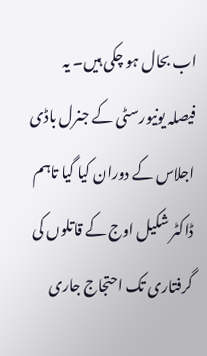اب بحال ہو چکی ہیں۔ یہ فیصلہ یونیورسٹی کے جنرل باڈی اجلاس کے دوران کیا گیا تاہم ڈاکٹر شکیل اوج کے قاتلوں کی گرفتاری تک احتجاج جاری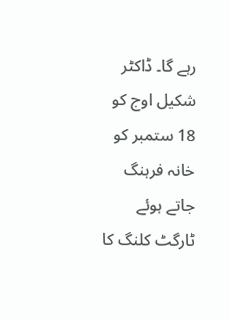رہے گا۔ ڈاکٹر شکیل اوج کو 18 ستمبر کو خانہ فرہنگ جاتے ہوئے ٹارگٹ کلنگ کا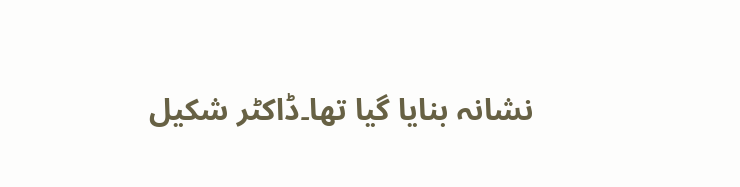نشانہ بنایا گیا تھا۔ڈاکٹر شکیل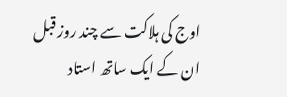اوج کی ہلاکت سے چند روز قبل ان کے ایک ساتھ استاد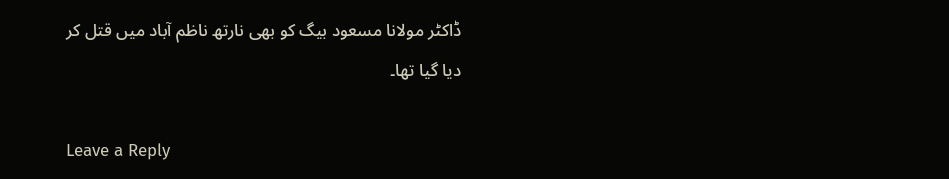ڈاکٹر مولانا مسعود بیگ کو بھی نارتھ ناظم آباد میں قتل کر دیا گیا تھا۔

Leave a Reply